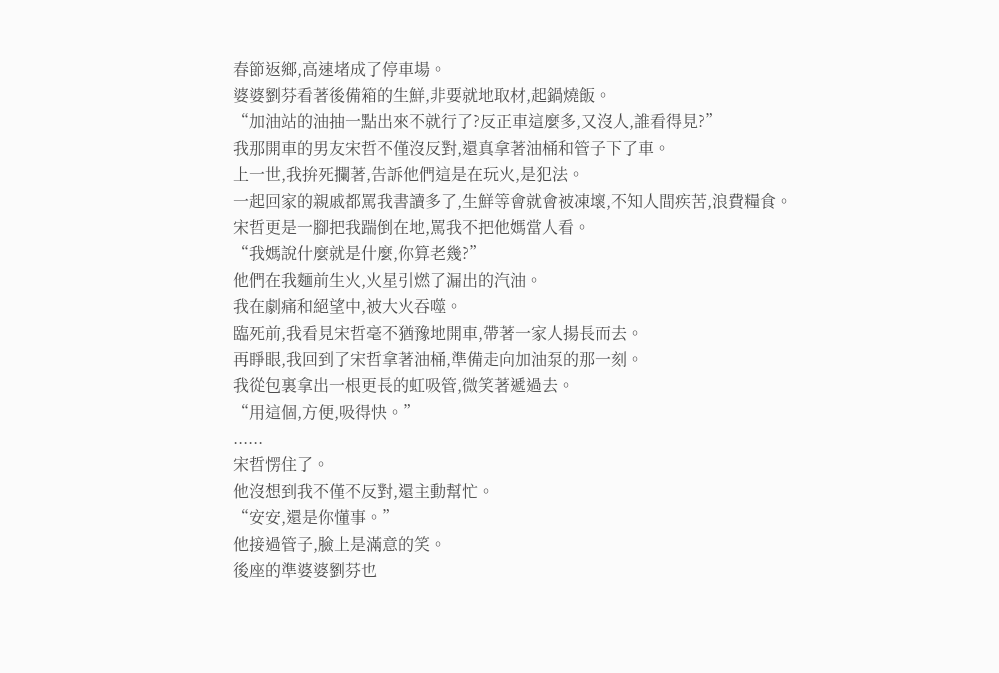春節返鄉,高速堵成了停車場。
婆婆劉芬看著後備箱的生鮮,非要就地取材,起鍋燒飯。
“加油站的油抽一點出來不就行了?反正車這麼多,又沒人,誰看得見?”
我那開車的男友宋哲不僅沒反對,還真拿著油桶和管子下了車。
上一世,我拚死攔著,告訴他們這是在玩火,是犯法。
一起回家的親戚都罵我書讀多了,生鮮等會就會被凍壞,不知人間疾苦,浪費糧食。
宋哲更是一腳把我踹倒在地,罵我不把他媽當人看。
“我媽說什麼就是什麼,你算老幾?”
他們在我麵前生火,火星引燃了漏出的汽油。
我在劇痛和絕望中,被大火吞噬。
臨死前,我看見宋哲毫不猶豫地開車,帶著一家人揚長而去。
再睜眼,我回到了宋哲拿著油桶,準備走向加油泵的那一刻。
我從包裏拿出一根更長的虹吸管,微笑著遞過去。
“用這個,方便,吸得快。”
......
宋哲愣住了。
他沒想到我不僅不反對,還主動幫忙。
“安安,還是你懂事。”
他接過管子,臉上是滿意的笑。
後座的準婆婆劉芬也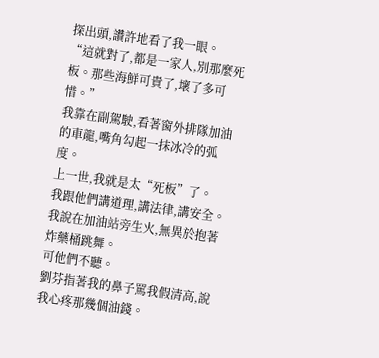探出頭,讚許地看了我一眼。
“這就對了,都是一家人,別那麼死板。那些海鮮可貴了,壞了多可惜。”
我靠在副駕駛,看著窗外排隊加油的車龍,嘴角勾起一抹冰冷的弧度。
上一世,我就是太“死板”了。
我跟他們講道理,講法律,講安全。
我說在加油站旁生火,無異於抱著炸藥桶跳舞。
可他們不聽。
劉芬指著我的鼻子罵我假清高,說我心疼那幾個油錢。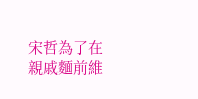宋哲為了在親戚麵前維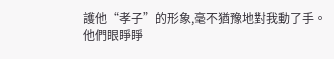護他“孝子”的形象,毫不猶豫地對我動了手。
他們眼睜睜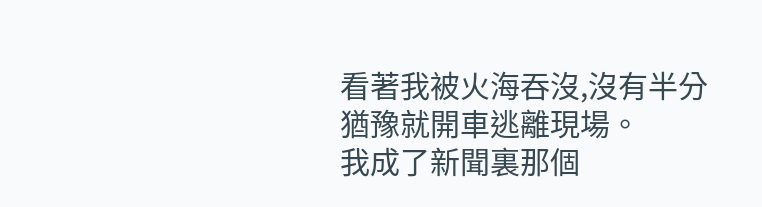看著我被火海吞沒,沒有半分猶豫就開車逃離現場。
我成了新聞裏那個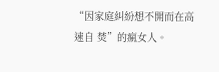“因家庭糾紛想不開而在高速自 焚”的瘋女人。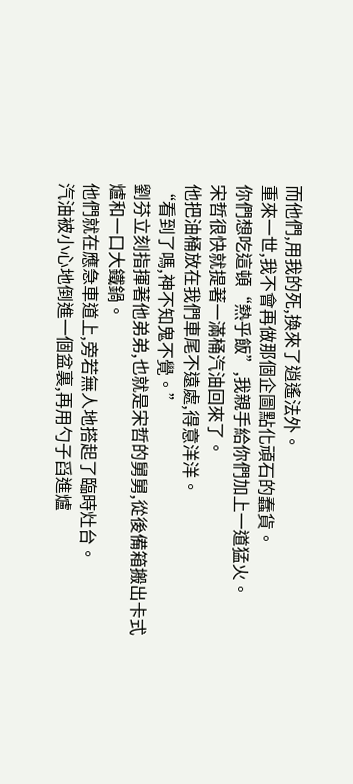而他們,用我的死,換來了逍遙法外。
重來一世,我不會再做那個企圖點化頑石的蠢貨。
你們想吃這頓“熱乎飯”,我親手給你們加上一道猛火。
宋哲很快就提著一滿桶汽油回來了。
他把油桶放在我們車尾不遠處,得意洋洋。
“看到了嗎,神不知鬼不覺。”
劉芬立刻指揮著他弟弟,也就是宋哲的舅舅,從後備箱搬出卡式爐和一口大鐵鍋。
他們就在應急車道上,旁若無人地搭起了臨時灶台。
汽油被小心地倒進一個盆裏,再用勺子舀進爐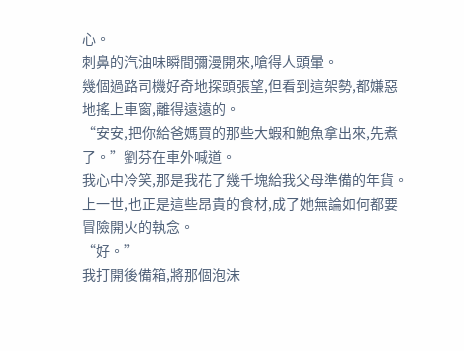心。
刺鼻的汽油味瞬間彌漫開來,嗆得人頭暈。
幾個過路司機好奇地探頭張望,但看到這架勢,都嫌惡地搖上車窗,離得遠遠的。
“安安,把你給爸媽買的那些大蝦和鮑魚拿出來,先煮了。”劉芬在車外喊道。
我心中冷笑,那是我花了幾千塊給我父母準備的年貨。
上一世,也正是這些昂貴的食材,成了她無論如何都要冒險開火的執念。
“好。”
我打開後備箱,將那個泡沫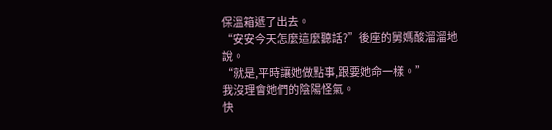保溫箱遞了出去。
“安安今天怎麼這麼聽話?”後座的舅媽酸溜溜地說。
“就是,平時讓她做點事,跟要她命一樣。”
我沒理會她們的陰陽怪氣。
快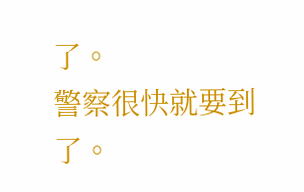了。
警察很快就要到了。